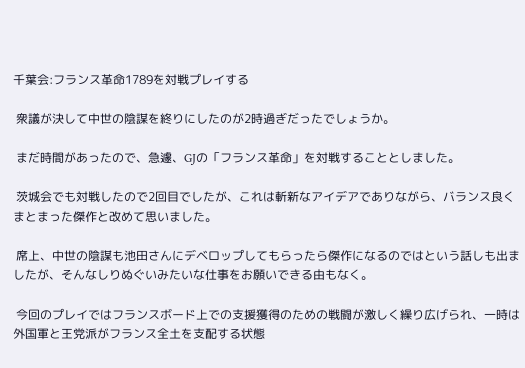千葉会:フランス革命1789を対戦プレイする

 衆議が決して中世の陰謀を終りにしたのが2時過ぎだったでしょうか。

 まだ時間があったので、急遽、GJの「フランス革命」を対戦することとしました。

 茨城会でも対戦したので2回目でしたが、これは斬新なアイデアでありながら、バランス良くまとまった傑作と改めて思いました。

 席上、中世の陰謀も池田さんにデベロップしてもらったら傑作になるのではという話しも出ましたが、そんなしりぬぐいみたいな仕事をお願いできる由もなく。

 今回のプレイではフランスボード上での支援獲得のための戦闘が激しく繰り広げられ、一時は外国軍と王党派がフランス全土を支配する状態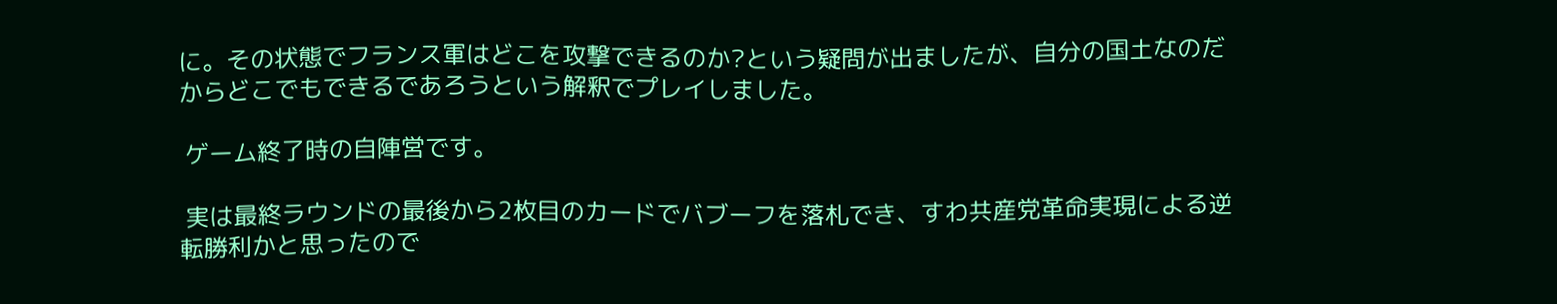に。その状態でフランス軍はどこを攻撃できるのか?という疑問が出ましたが、自分の国土なのだからどこでもできるであろうという解釈でプレイしました。

 ゲーム終了時の自陣営です。

 実は最終ラウンドの最後から2枚目のカードでバブーフを落札でき、すわ共産党革命実現による逆転勝利かと思ったので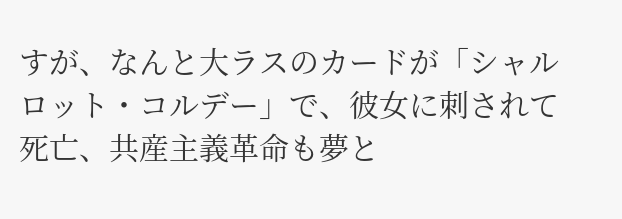すが、なんと大ラスのカードが「シャルロット・コルデー」で、彼女に刺されて死亡、共産主義革命も夢と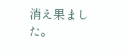消え果ました。